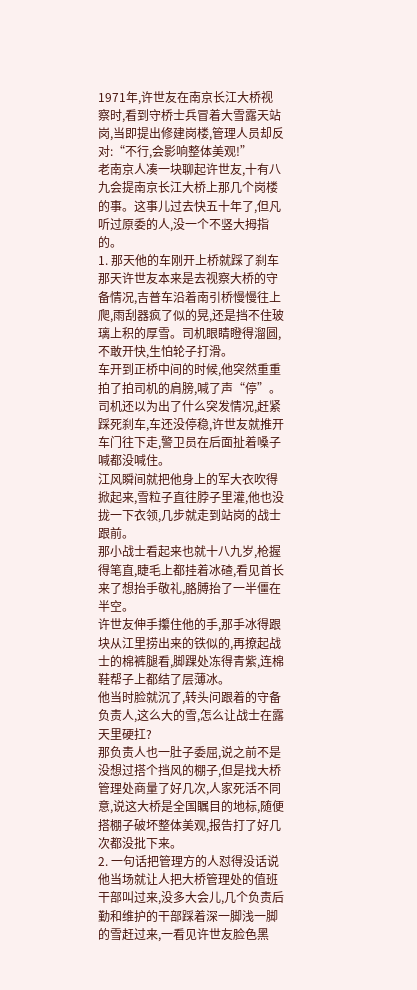1971年,许世友在南京长江大桥视察时,看到守桥士兵冒着大雪露天站岗,当即提出修建岗楼,管理人员却反对:“不行,会影响整体美观!”
老南京人凑一块聊起许世友,十有八九会提南京长江大桥上那几个岗楼的事。这事儿过去快五十年了,但凡听过原委的人,没一个不竖大拇指的。
1. 那天他的车刚开上桥就踩了刹车
那天许世友本来是去视察大桥的守备情况,吉普车沿着南引桥慢慢往上爬,雨刮器疯了似的晃,还是挡不住玻璃上积的厚雪。司机眼睛瞪得溜圆,不敢开快,生怕轮子打滑。
车开到正桥中间的时候,他突然重重拍了拍司机的肩膀,喊了声“停”。司机还以为出了什么突发情况,赶紧踩死刹车,车还没停稳,许世友就推开车门往下走,警卫员在后面扯着嗓子喊都没喊住。
江风瞬间就把他身上的军大衣吹得掀起来,雪粒子直往脖子里灌,他也没拢一下衣领,几步就走到站岗的战士跟前。
那小战士看起来也就十八九岁,枪握得笔直,睫毛上都挂着冰碴,看见首长来了想抬手敬礼,胳膊抬了一半僵在半空。
许世友伸手攥住他的手,那手冰得跟块从江里捞出来的铁似的,再撩起战士的棉裤腿看,脚踝处冻得青紫,连棉鞋帮子上都结了层薄冰。
他当时脸就沉了,转头问跟着的守备负责人,这么大的雪,怎么让战士在露天里硬扛?
那负责人也一肚子委屈,说之前不是没想过搭个挡风的棚子,但是找大桥管理处商量了好几次,人家死活不同意,说这大桥是全国瞩目的地标,随便搭棚子破坏整体美观,报告打了好几次都没批下来。
2. 一句话把管理方的人怼得没话说
他当场就让人把大桥管理处的值班干部叫过来,没多大会儿,几个负责后勤和维护的干部踩着深一脚浅一脚的雪赶过来,一看见许世友脸色黑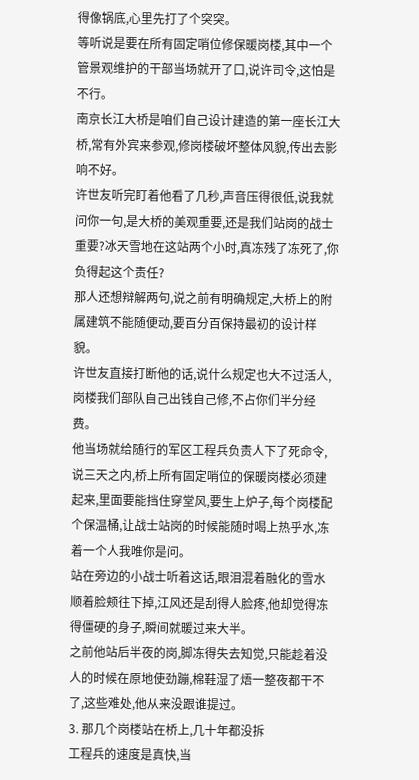得像锅底,心里先打了个突突。
等听说是要在所有固定哨位修保暖岗楼,其中一个管景观维护的干部当场就开了口,说许司令,这怕是不行。
南京长江大桥是咱们自己设计建造的第一座长江大桥,常有外宾来参观,修岗楼破坏整体风貌,传出去影响不好。
许世友听完盯着他看了几秒,声音压得很低,说我就问你一句,是大桥的美观重要,还是我们站岗的战士重要?冰天雪地在这站两个小时,真冻残了冻死了,你负得起这个责任?
那人还想辩解两句,说之前有明确规定,大桥上的附属建筑不能随便动,要百分百保持最初的设计样貌。
许世友直接打断他的话,说什么规定也大不过活人,岗楼我们部队自己出钱自己修,不占你们半分经费。
他当场就给随行的军区工程兵负责人下了死命令,说三天之内,桥上所有固定哨位的保暖岗楼必须建起来,里面要能挡住穿堂风,要生上炉子,每个岗楼配个保温桶,让战士站岗的时候能随时喝上热乎水,冻着一个人我唯你是问。
站在旁边的小战士听着这话,眼泪混着融化的雪水顺着脸颊往下掉,江风还是刮得人脸疼,他却觉得冻得僵硬的身子,瞬间就暖过来大半。
之前他站后半夜的岗,脚冻得失去知觉,只能趁着没人的时候在原地使劲蹦,棉鞋湿了焐一整夜都干不了,这些难处,他从来没跟谁提过。
3. 那几个岗楼站在桥上,几十年都没拆
工程兵的速度是真快,当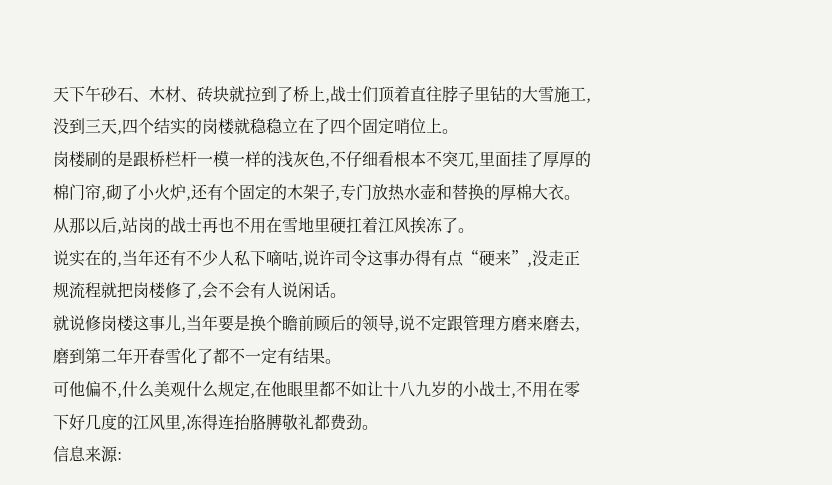天下午砂石、木材、砖块就拉到了桥上,战士们顶着直往脖子里钻的大雪施工,没到三天,四个结实的岗楼就稳稳立在了四个固定哨位上。
岗楼刷的是跟桥栏杆一模一样的浅灰色,不仔细看根本不突兀,里面挂了厚厚的棉门帘,砌了小火炉,还有个固定的木架子,专门放热水壶和替换的厚棉大衣。
从那以后,站岗的战士再也不用在雪地里硬扛着江风挨冻了。
说实在的,当年还有不少人私下嘀咕,说许司令这事办得有点“硬来”,没走正规流程就把岗楼修了,会不会有人说闲话。
就说修岗楼这事儿,当年要是换个瞻前顾后的领导,说不定跟管理方磨来磨去,磨到第二年开春雪化了都不一定有结果。
可他偏不,什么美观什么规定,在他眼里都不如让十八九岁的小战士,不用在零下好几度的江风里,冻得连抬胳膊敬礼都费劲。
信息来源: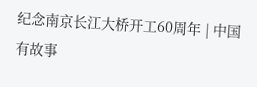纪念南京长江大桥开工60周年 | 中国有故事